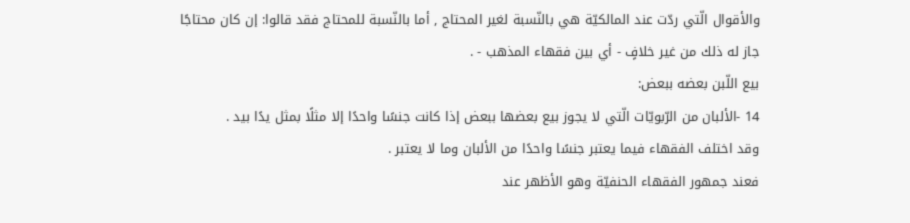والأقوال الّتي ردّت عند المالكيّة هي بالنّسبة لغير المحتاج , أما بالنّسبة للمحتاج فقد قالوا: إن كان محتاجًا جاز له ذلك من غير خلافٍ - أي بين فقهاء المذهب - .
بيع اللّبن بعضه ببعض:
14 -الألبان من الرّبويّات الّتي لا يجوز بيع بعضها ببعض إذا كانت جنسًا واحدًا إلا مثلًا بمثل يدًا بيد .
وقد اختلف الفقهاء فيما يعتبر جنسًا واحدًا من الألبان وما لا يعتبر .
فعند جمهور الفقهاء الحنفيّة وهو الأظهر عند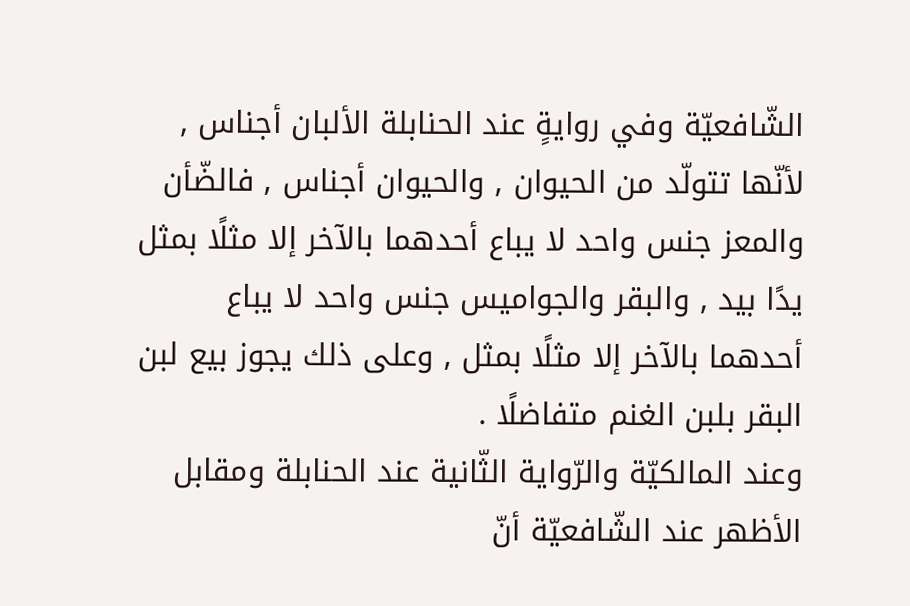الشّافعيّة وفي روايةٍ عند الحنابلة الألبان أجناس , لأنّها تتولّد من الحيوان , والحيوان أجناس , فالضّأن والمعز جنس واحد لا يباع أحدهما بالآخر إلا مثلًا بمثل يدًا بيد , والبقر والجواميس جنس واحد لا يباع أحدهما بالآخر إلا مثلًا بمثل , وعلى ذلك يجوز بيع لبن البقر بلبن الغنم متفاضلًا .
وعند المالكيّة والرّواية الثّانية عند الحنابلة ومقابل الأظهر عند الشّافعيّة أنّ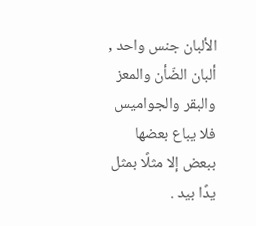الألبان جنس واحد , ألبان الضّأن والمعز والبقر والجواميس فلا يباع بعضها ببعض إلا مثلًا بمثل يدًا بيد .